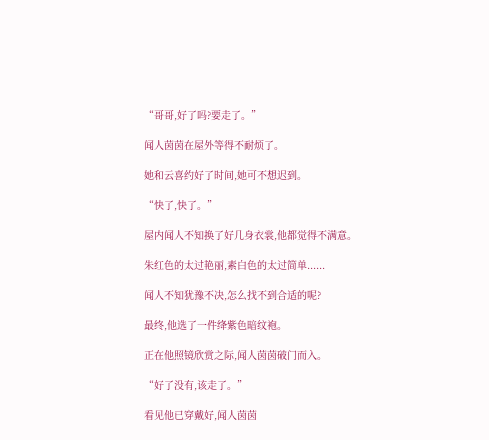“哥哥,好了吗?要走了。”

闻人茵茵在屋外等得不耐烦了。

她和云喜约好了时间,她可不想迟到。

“快了,快了。”

屋内闻人不知换了好几身衣裳,他都觉得不满意。

朱红色的太过艳丽,素白色的太过简单......

闻人不知犹豫不决,怎么找不到合适的呢?

最终,他选了一件绛紫色暗纹袍。

正在他照镜欣赏之际,闻人茵茵破门而入。

“好了没有,该走了。”

看见他已穿戴好,闻人茵茵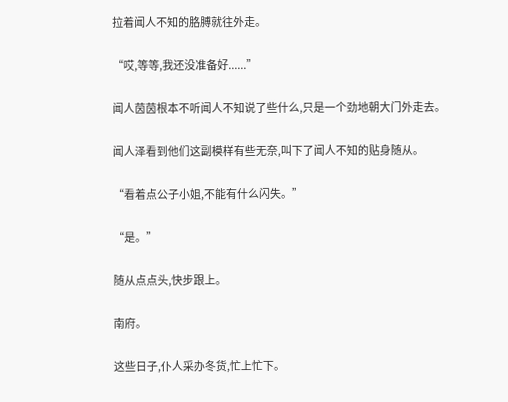拉着闻人不知的胳膊就往外走。

“哎,等等,我还没准备好......”

闻人茵茵根本不听闻人不知说了些什么,只是一个劲地朝大门外走去。

闻人泽看到他们这副模样有些无奈,叫下了闻人不知的贴身随从。

“看着点公子小姐,不能有什么闪失。”

“是。”

随从点点头,快步跟上。

南府。

这些日子,仆人采办冬货,忙上忙下。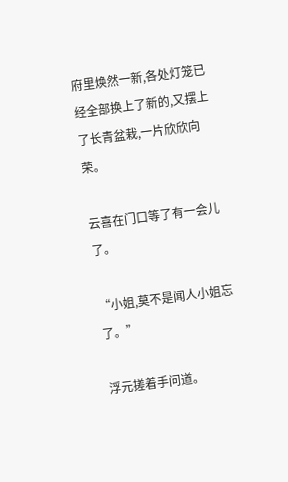府里焕然一新,各处灯笼已经全部换上了新的,又摆上了长青盆栽,一片欣欣向荣。

云喜在门口等了有一会儿了。

“小姐,莫不是闻人小姐忘了。”

浮元搓着手问道。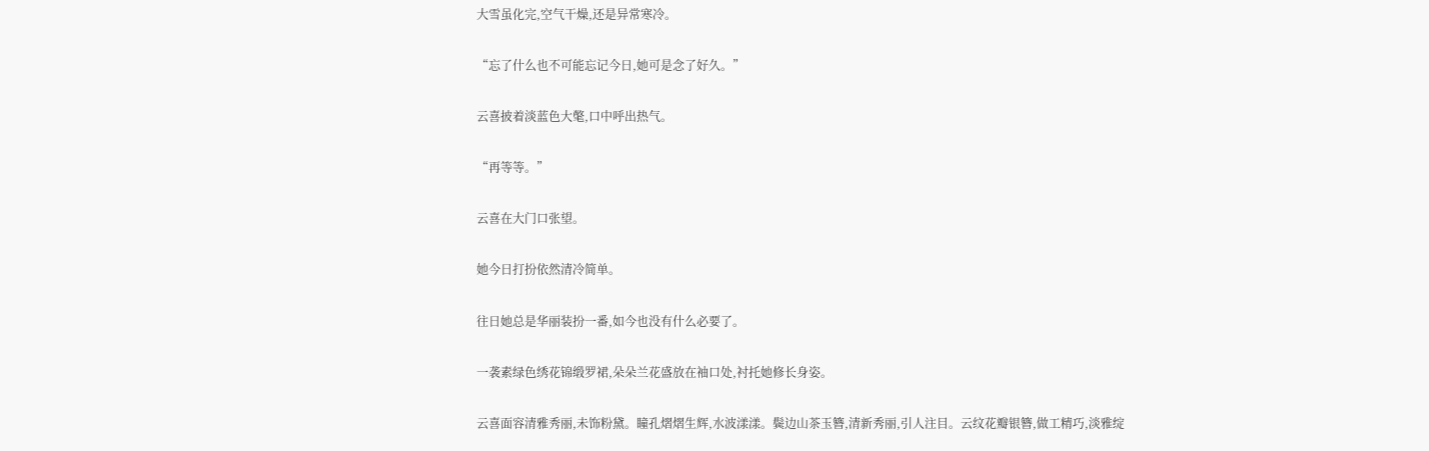大雪虽化完,空气干燥,还是异常寒冷。

“忘了什么也不可能忘记今日,她可是念了好久。”

云喜披着淡蓝色大氅,口中呼出热气。

“再等等。”

云喜在大门口张望。

她今日打扮依然清冷简单。

往日她总是华丽装扮一番,如今也没有什么必要了。

一袭素绿色绣花锦缎罗裙,朵朵兰花盛放在袖口处,衬托她修长身姿。

云喜面容清雅秀丽,未饰粉黛。瞳孔熠熠生辉,水波漾漾。鬓边山茶玉簪,清新秀丽,引人注目。云纹花瓣银簪,做工精巧,淡雅绽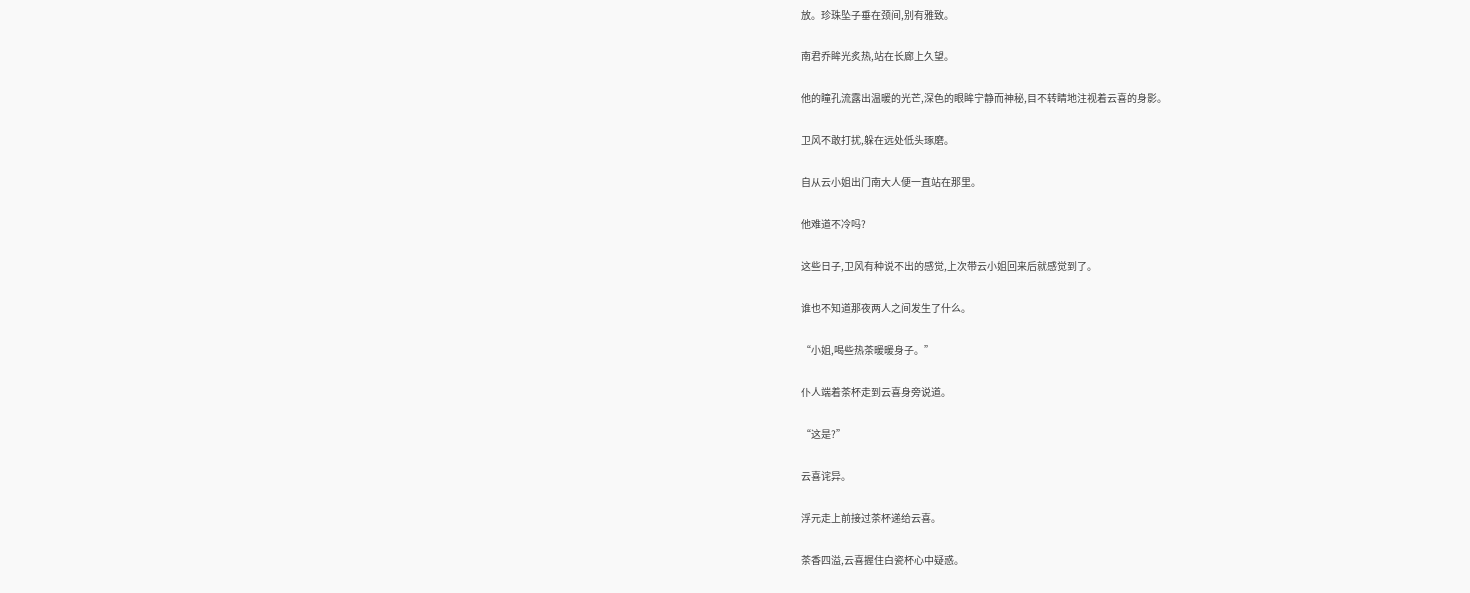放。珍珠坠子垂在颈间,别有雅致。

南君乔眸光炙热,站在长廊上久望。

他的瞳孔流露出温暖的光芒,深色的眼眸宁静而神秘,目不转睛地注视着云喜的身影。

卫风不敢打扰,躲在远处低头琢磨。

自从云小姐出门南大人便一直站在那里。

他难道不冷吗?

这些日子,卫风有种说不出的感觉,上次带云小姐回来后就感觉到了。

谁也不知道那夜两人之间发生了什么。

“小姐,喝些热茶暖暖身子。”

仆人端着茶杯走到云喜身旁说道。

“这是?”

云喜诧异。

浮元走上前接过茶杯递给云喜。

茶香四溢,云喜握住白瓷杯心中疑惑。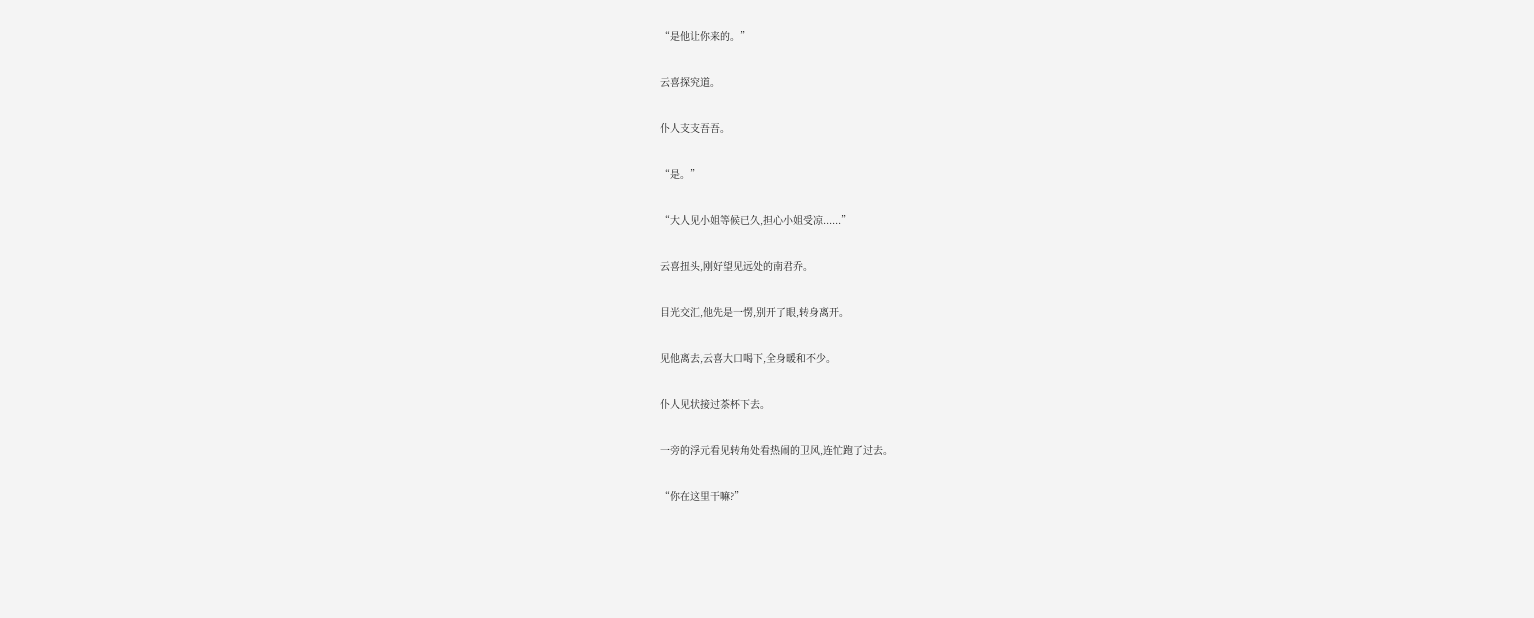“是他让你来的。”

云喜探究道。

仆人支支吾吾。

“是。”

“大人见小姐等候已久,担心小姐受凉......”

云喜扭头,刚好望见远处的南君乔。

目光交汇,他先是一愣,别开了眼,转身离开。

见他离去,云喜大口喝下,全身暖和不少。

仆人见状接过茶杯下去。

一旁的浮元看见转角处看热闹的卫风,连忙跑了过去。

“你在这里干嘛?”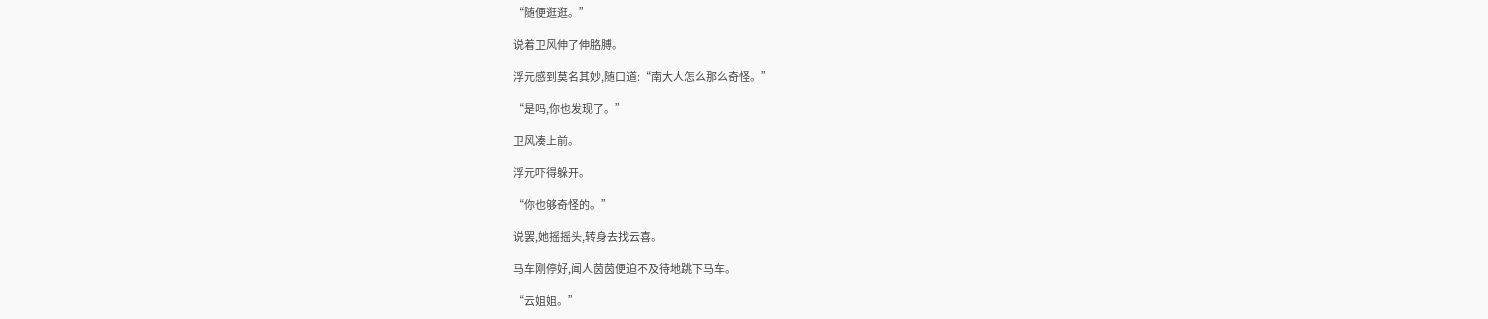“随便逛逛。”

说着卫风伸了伸胳膊。

浮元感到莫名其妙,随口道:“南大人怎么那么奇怪。”

“是吗,你也发现了。”

卫风凑上前。

浮元吓得躲开。

“你也够奇怪的。”

说罢,她摇摇头,转身去找云喜。

马车刚停好,闻人茵茵便迫不及待地跳下马车。

“云姐姐。”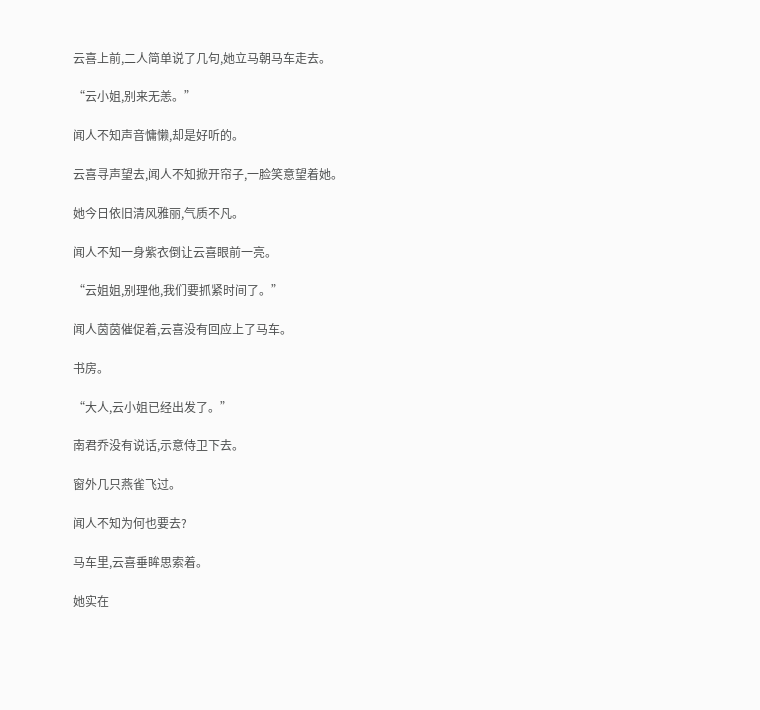云喜上前,二人简单说了几句,她立马朝马车走去。

“云小姐,别来无恙。”

闻人不知声音慵懒,却是好听的。

云喜寻声望去,闻人不知掀开帘子,一脸笑意望着她。

她今日依旧清风雅丽,气质不凡。

闻人不知一身紫衣倒让云喜眼前一亮。

“云姐姐,别理他,我们要抓紧时间了。”

闻人茵茵催促着,云喜没有回应上了马车。

书房。

“大人,云小姐已经出发了。”

南君乔没有说话,示意侍卫下去。

窗外几只燕雀飞过。

闻人不知为何也要去?

马车里,云喜垂眸思索着。

她实在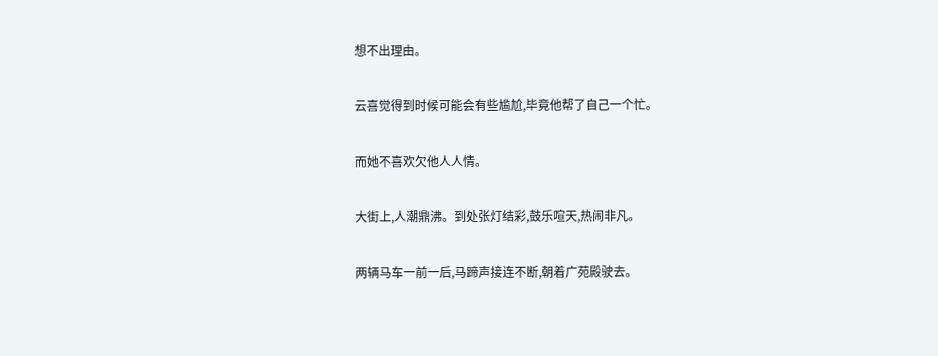想不出理由。

云喜觉得到时候可能会有些尴尬,毕竟他帮了自己一个忙。

而她不喜欢欠他人人情。

大街上,人潮鼎沸。到处张灯结彩,鼓乐喧天,热闹非凡。

两辆马车一前一后,马蹄声接连不断,朝着广苑殿驶去。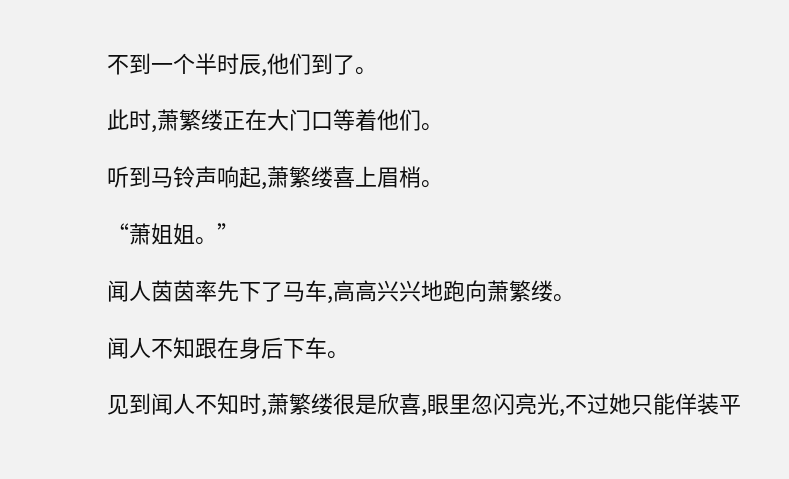不到一个半时辰,他们到了。

此时,萧繁缕正在大门口等着他们。

听到马铃声响起,萧繁缕喜上眉梢。

“萧姐姐。”

闻人茵茵率先下了马车,高高兴兴地跑向萧繁缕。

闻人不知跟在身后下车。

见到闻人不知时,萧繁缕很是欣喜,眼里忽闪亮光,不过她只能佯装平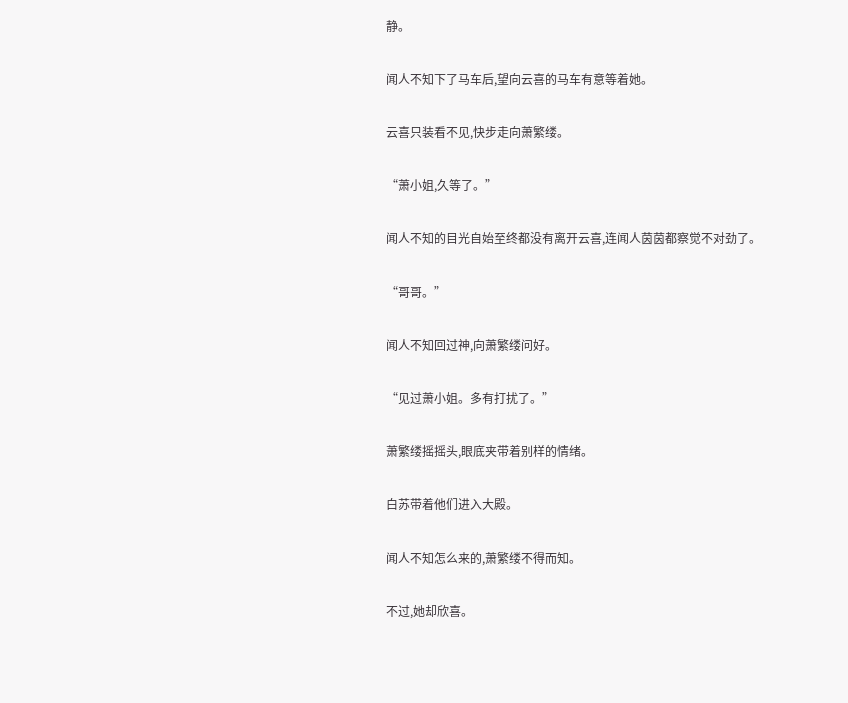静。

闻人不知下了马车后,望向云喜的马车有意等着她。

云喜只装看不见,快步走向萧繁缕。

“萧小姐,久等了。”

闻人不知的目光自始至终都没有离开云喜,连闻人茵茵都察觉不对劲了。

“哥哥。”

闻人不知回过神,向萧繁缕问好。

“见过萧小姐。多有打扰了。”

萧繁缕摇摇头,眼底夹带着别样的情绪。

白苏带着他们进入大殿。

闻人不知怎么来的,萧繁缕不得而知。

不过,她却欣喜。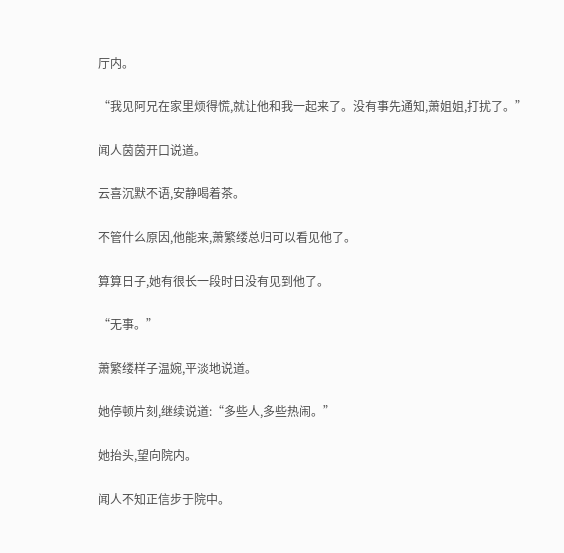厅内。

“我见阿兄在家里烦得慌,就让他和我一起来了。没有事先通知,萧姐姐,打扰了。”

闻人茵茵开口说道。

云喜沉默不语,安静喝着茶。

不管什么原因,他能来,萧繁缕总归可以看见他了。

算算日子,她有很长一段时日没有见到他了。

“无事。”

萧繁缕样子温婉,平淡地说道。

她停顿片刻,继续说道:“多些人,多些热闹。”

她抬头,望向院内。

闻人不知正信步于院中。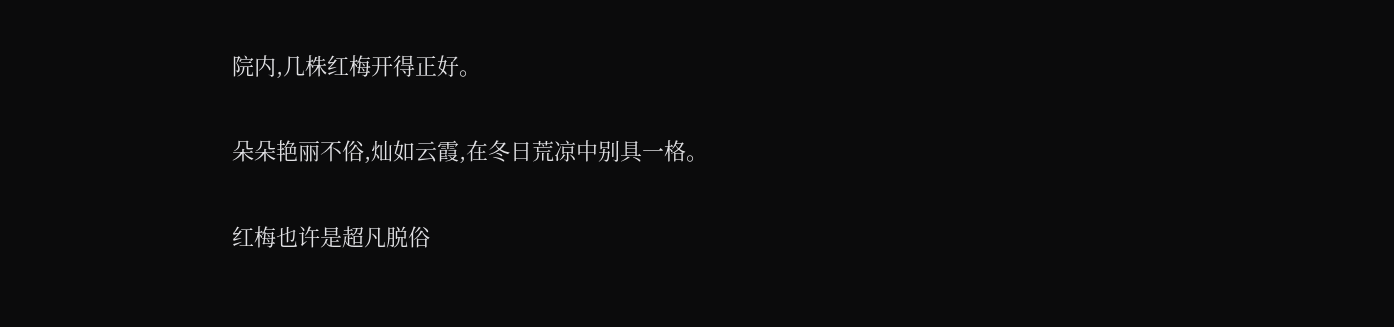院内,几株红梅开得正好。

朵朵艳丽不俗,灿如云霞,在冬日荒凉中别具一格。

红梅也许是超凡脱俗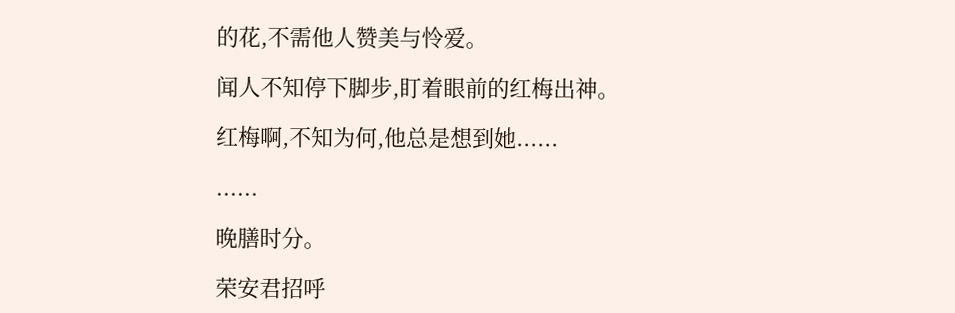的花,不需他人赞美与怜爱。

闻人不知停下脚步,盯着眼前的红梅出神。

红梅啊,不知为何,他总是想到她......

......

晚膳时分。

荣安君招呼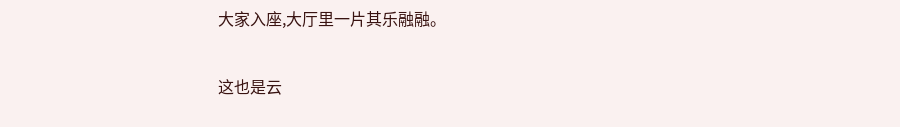大家入座,大厅里一片其乐融融。

这也是云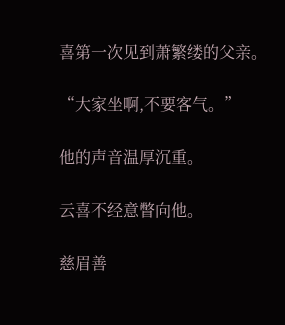喜第一次见到萧繁缕的父亲。

“大家坐啊,不要客气。”

他的声音温厚沉重。

云喜不经意瞥向他。

慈眉善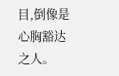目,倒像是心胸豁达之人。